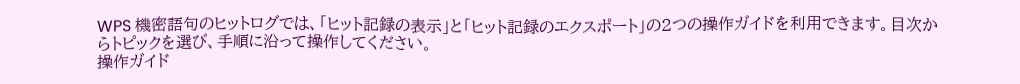WPS 機密語句のヒットログでは、「ヒット記録の表示」と「ヒット記録のエクスポート」の2つの操作ガイドを利用できます。目次からトピックを選び、手順に沿って操作してください。
操作ガイド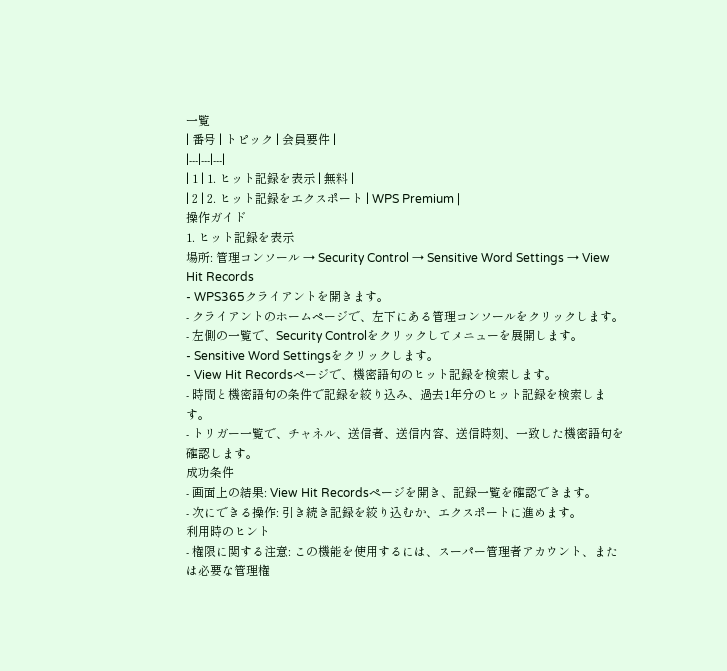一覧
| 番号 | トピック | 会員要件 |
|---|---|---|
| 1 | 1. ヒット記録を表示 | 無料 |
| 2 | 2. ヒット記録をエクスポート | WPS Premium |
操作ガイド
1. ヒット記録を表示
場所: 管理コンソール → Security Control → Sensitive Word Settings → View Hit Records
- WPS365クライアントを開きます。
- クライアントのホームページで、左下にある管理コンソールをクリックします。
- 左側の一覧で、Security Controlをクリックしてメニューを展開します。
- Sensitive Word Settingsをクリックします。
- View Hit Recordsページで、機密語句のヒット記録を検索します。
- 時間と機密語句の条件で記録を絞り込み、過去1年分のヒット記録を検索します。
- トリガー一覧で、チャネル、送信者、送信内容、送信時刻、一致した機密語句を確認します。
成功条件
- 画面上の結果: View Hit Recordsページを開き、記録一覧を確認できます。
- 次にできる操作: 引き続き記録を絞り込むか、エクスポートに進めます。
利用時のヒント
- 権限に関する注意: この機能を使用するには、スーパー管理者アカウント、または必要な管理権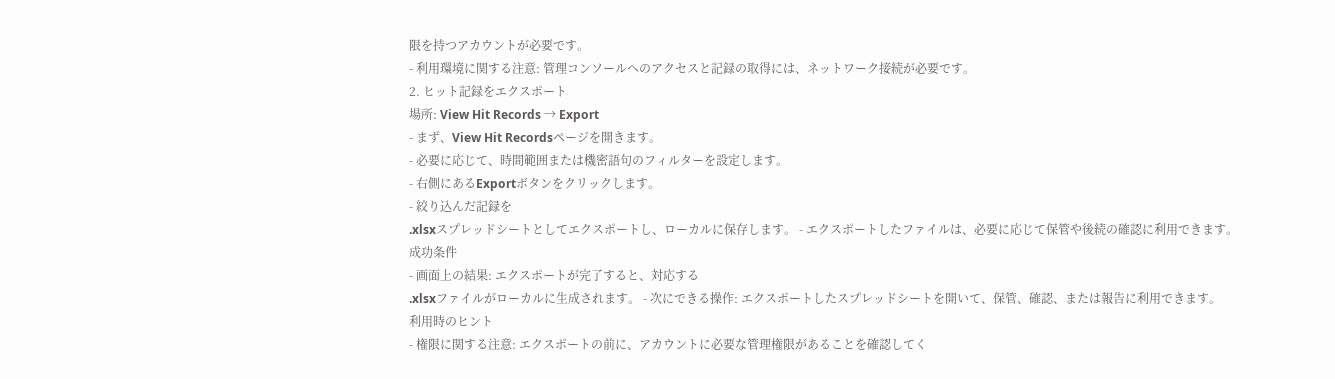限を持つアカウントが必要です。
- 利用環境に関する注意: 管理コンソールへのアクセスと記録の取得には、ネットワーク接続が必要です。
2. ヒット記録をエクスポート
場所: View Hit Records → Export
- まず、View Hit Recordsページを開きます。
- 必要に応じて、時間範囲または機密語句のフィルターを設定します。
- 右側にあるExportボタンをクリックします。
- 絞り込んだ記録を
.xlsxスプレッドシートとしてエクスポートし、ローカルに保存します。 - エクスポートしたファイルは、必要に応じて保管や後続の確認に利用できます。
成功条件
- 画面上の結果: エクスポートが完了すると、対応する
.xlsxファイルがローカルに生成されます。 - 次にできる操作: エクスポートしたスプレッドシートを開いて、保管、確認、または報告に利用できます。
利用時のヒント
- 権限に関する注意: エクスポートの前に、アカウントに必要な管理権限があることを確認してく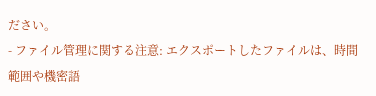ださい。
- ファイル管理に関する注意: エクスポートしたファイルは、時間範囲や機密語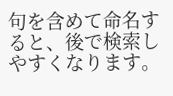句を含めて命名すると、後で検索しやすくなります。